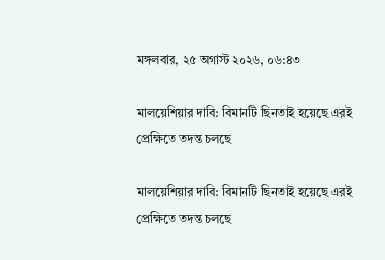মঙ্গলবার, ২৫ অগাস্ট ২০২৬, ০৬:৪৩

মালয়েশিয়ার দাবি: বিমানটি ছিনতাই হয়েছে এরই প্রেক্ষিতে তদন্ত চলছে

মালয়েশিয়ার দাবি: বিমানটি ছিনতাই হয়েছে এরই প্রেক্ষিতে তদন্ত চলছে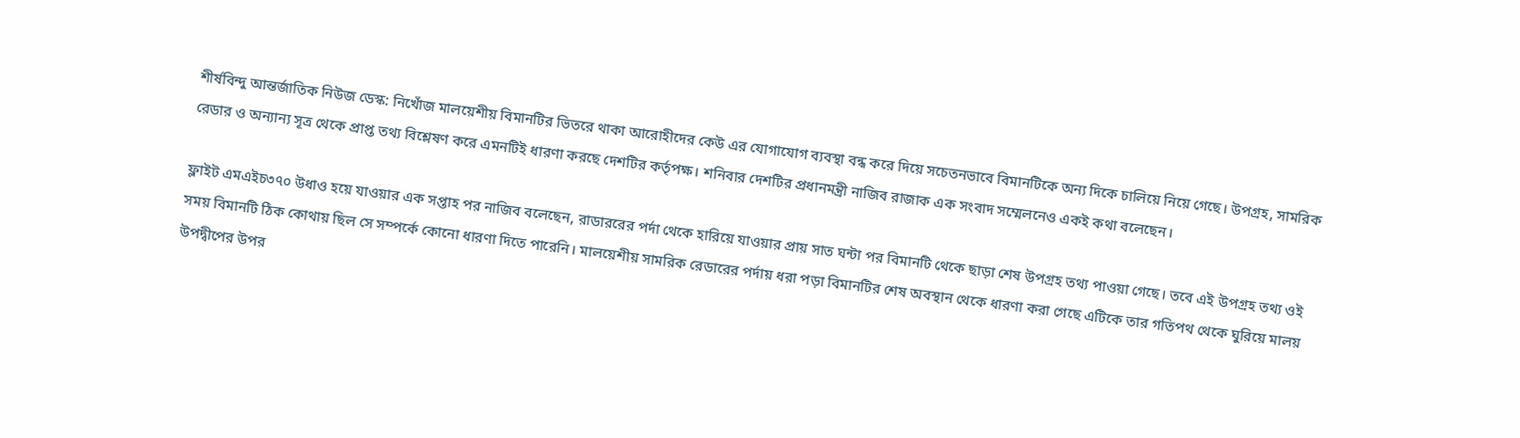শীর্ষবিন্দু আন্তর্জাতিক নিউজ ডেস্ক: নিখোঁজ মালয়েশীয় বিমানটির ভিতরে থাকা আরোহীদের কেউ এর যোগাযোগ ব্যবস্থা বন্ধ করে দিয়ে সচেতনভাবে বিমানটিকে অন্য দিকে চালিয়ে নিয়ে গেছে। উপগ্রহ, সামরিক রেডার ও অন্যান্য সূত্র থেকে প্রাপ্ত তথ্য বিশ্লেষণ করে এমনটিই ধারণা করছে দেশটির কর্তৃপক্ষ। শনিবার দেশটির প্রধানমন্ত্রী নাজিব রাজাক এক সংবাদ সম্মেলনেও একই কথা বলেছেন।

ফ্লাইট এমএইচ৩৭০ উধাও হয়ে যাওয়ার এক সপ্তাহ পর নাজিব বলেছেন, রাডাররের পর্দা থেকে হারিয়ে যাওয়ার প্রায় সাত ঘন্টা পর বিমানটি থেকে ছাড়া শেষ উপগ্রহ তথ্য পাওয়া গেছে। তবে এই উপগ্রহ তথ্য ওই সময় বিমানটি ঠিক কোথায় ছিল সে সম্পর্কে কোনো ধারণা দিতে পারেনি। মালয়েশীয় সামরিক রেডারের পর্দায় ধরা পড়া বিমানটির শেষ অবস্থান থেকে ধারণা করা গেছে এটিকে তার গতিপথ থেকে ঘুরিয়ে মালয় উপদ্বীপের উপর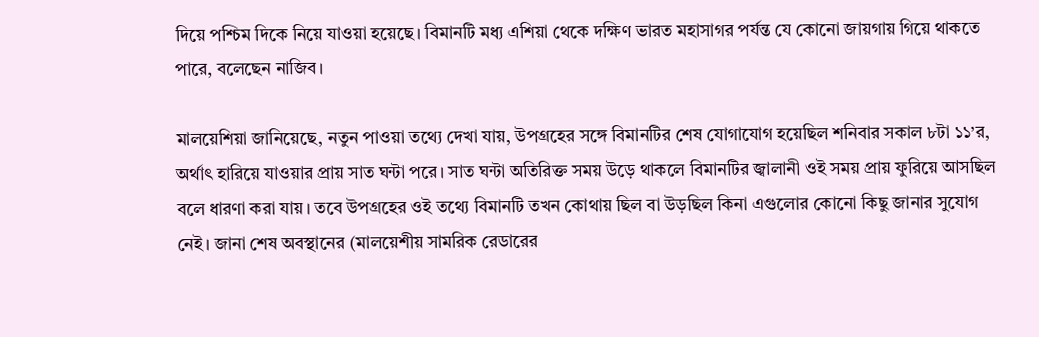দিয়ে পশ্চিম দিকে নিয়ে যাওয়া হয়েছে। বিমানটি মধ্য এশিয়া থেকে দক্ষিণ ভারত মহাসাগর পর্যন্ত যে কোনো জায়গায় গিয়ে থাকতে পারে, বলেছেন নাজিব।

মালয়েশিয়া জানিয়েছে, নতুন পাওয়া তথ্যে দেখা যায়, উপগ্রহের সঙ্গে বিমানটির শেষ যোগাযোগ হয়েছিল শনিবার সকাল ৮টা ১১’র, অর্থাৎ হারিয়ে যাওয়ার প্রায় সাত ঘন্টা পরে। সাত ঘন্টা অতিরিক্ত সময় উড়ে থাকলে বিমানটির জ্বালানী ওই সময় প্রায় ফুরিয়ে আসছিল বলে ধারণা করা যায়। তবে উপগ্রহের ওই তথ্যে বিমানটি তখন কোথায় ছিল বা উড়ছিল কিনা এগুলোর কোনো কিছু জানার সুযোগ নেই। জানা শেষ অবস্থানের (মালয়েশীয় সামরিক রেডারের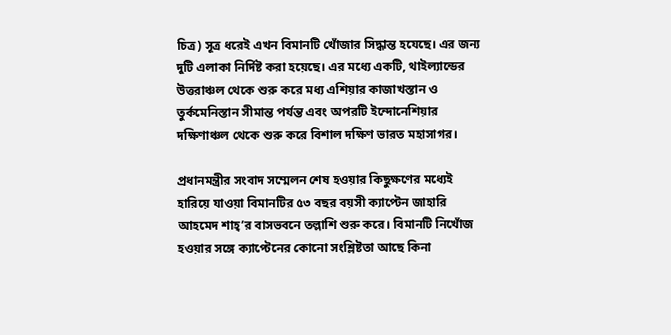চিত্র) সূত্র ধরেই এখন বিমানটি খোঁজার সিদ্ধান্ত হযেছে। এর জন্য দুটি এলাকা নির্দিষ্ট করা হয়েছে। এর মধ্যে একটি, থাইল্যান্ডের উত্তরাঞ্চল থেকে শুরু করে মধ্য এশিয়ার কাজাখস্তান ও তুর্কমেনিস্তান সীমান্ত পর্যন্ত এবং অপরটি ইন্দোনেশিয়ার দক্ষিণাঞ্চল থেকে শুরু করে বিশাল দক্ষিণ ভারত মহাসাগর।

প্রধানমন্ত্রীর সংবাদ সম্মেলন শেষ হওয়ার কিছুক্ষণের মধ্যেই হারিয়ে যাওয়া বিমানটির ৫৩ বছর বয়সী ক্যাপ্টেন জাহারি আহমেদ শাহ্’র বাসভবনে তল্লাশি শুরু করে। বিমানটি নিখোঁজ হওয়ার সঙ্গে ক্যাপ্টেনের কোনো সংশ্লিষ্টতা আছে কিনা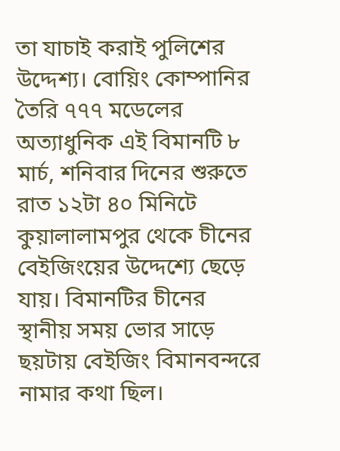তা যাচাই করাই পুলিশের উদ্দেশ্য। বোয়িং কোম্পানির তৈরি ৭৭৭ মডেলের অত্যাধুনিক এই বিমানটি ৮ মার্চ, শনিবার দিনের শুরুতে রাত ১২টা ৪০ মিনিটে কুয়ালালামপুর থেকে চীনের বেইজিংয়ের উদ্দেশ্যে ছেড়ে যায়। বিমানটির চীনের স্থানীয় সময় ভোর সাড়ে ছয়টায় বেইজিং বিমানবন্দরে নামার কথা ছিল।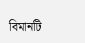বিমানটি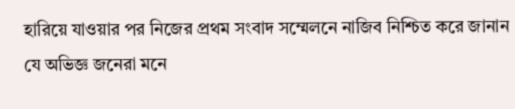হারিয়ে যাওয়ার পর নিজের প্রথম সংবাদ সম্মেলনে নাজিব নিশ্চিত করে জানান যে অভিজ্ঞ জনেরা মনে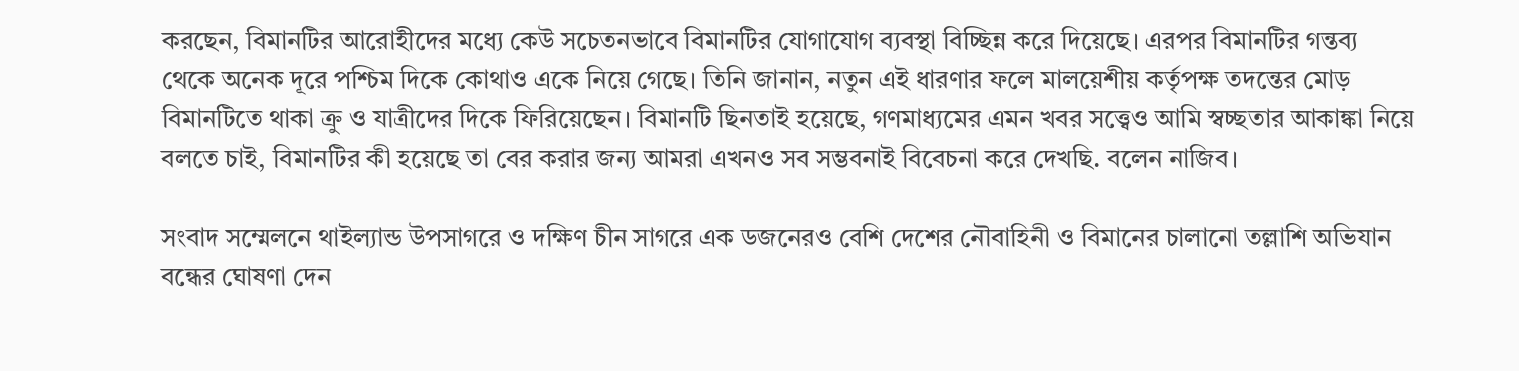করছেন, বিমানটির আরোহীদের মধ্যে কেউ সচেতনভাবে বিমানটির যোগাযোগ ব্যবস্থা বিচ্ছিন্ন করে দিয়েছে। এরপর বিমানটির গন্তব্য থেকে অনেক দূরে পশ্চিম দিকে কোথাও একে নিয়ে গেছে। তিনি জানান, নতুন এই ধারণার ফলে মালয়েশীয় কর্তৃপক্ষ তদন্তের মোড় বিমানটিতে থাকা ক্রু ও যাত্রীদের দিকে ফিরিয়েছেন। বিমানটি ছিনতাই হয়েছে, গণমাধ্যমের এমন খবর সত্ত্বেও আমি স্বচ্ছতার আকাঙ্কা নিয়ে বলতে চাই, বিমানটির কী হয়েছে তা বের করার জন্য আমরা এখনও সব সম্ভবনাই বিবেচনা করে দেখছি. বলেন নাজিব।

সংবাদ সম্মেলনে থাইল্যান্ড উপসাগরে ও দক্ষিণ চীন সাগরে এক ডজনেরও বেশি দেশের নৌবাহিনী ও বিমানের চালানো তল্লাশি অভিযান বন্ধের ঘোষণা দেন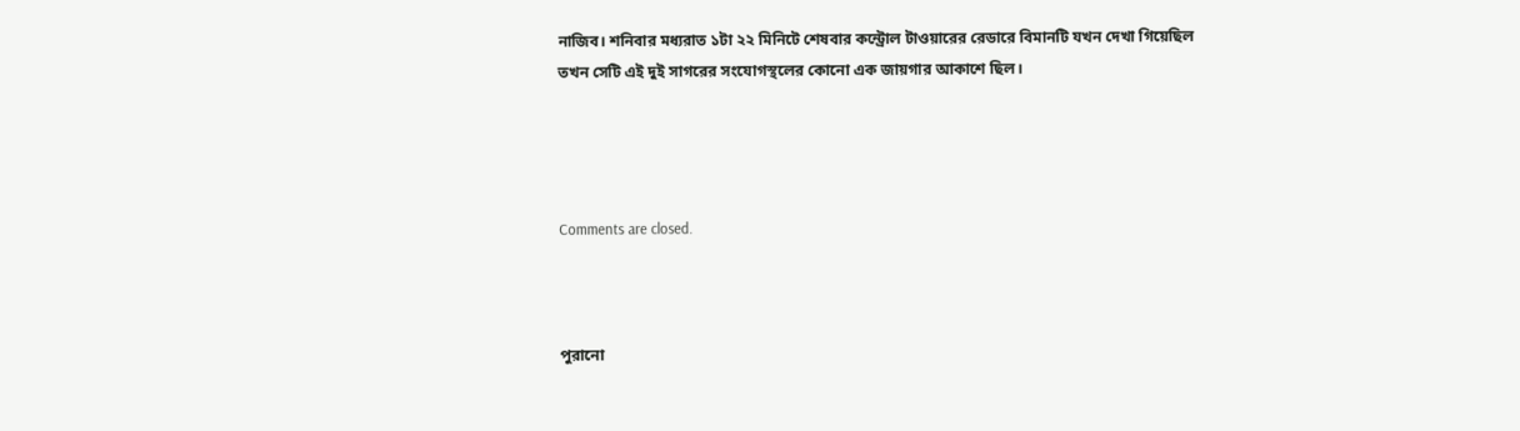নাজিব। শনিবার মধ্যরাত ১টা ২২ মিনিটে শেষবার কন্ট্রোল টাওয়ারের রেডারে বিমানটি যখন দেখা গিয়েছিল তখন সেটি এই দুই সাগরের সংযোগস্থলের কোনো এক জায়গার আকাশে ছিল।




Comments are closed.



পুরানো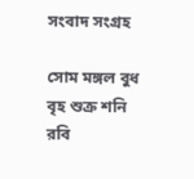সংবাদ সংগ্রহ

সোম মঙ্গল বুধ বৃহ শুক্র শনি রবি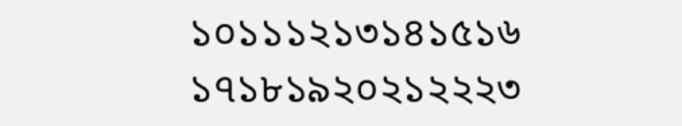১০১১১২১৩১৪১৫১৬
১৭১৮১৯২০২১২২২৩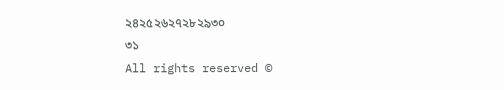২৪২৫২৬২৭২৮২৯৩০
৩১
All rights reserved ©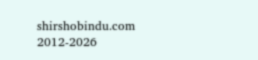shirshobindu.com 2012-2026